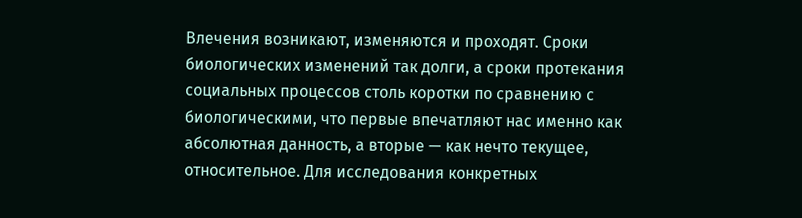Влечения возникают, изменяются и проходят. Сроки биологических изменений так долги, а сроки протекания социальных процессов столь коротки по сравнению с биологическими, что первые впечатляют нас именно как абсолютная данность, а вторые — как нечто текущее, относительное. Для исследования конкретных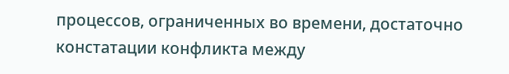процессов, ограниченных во времени, достаточно констатации конфликта между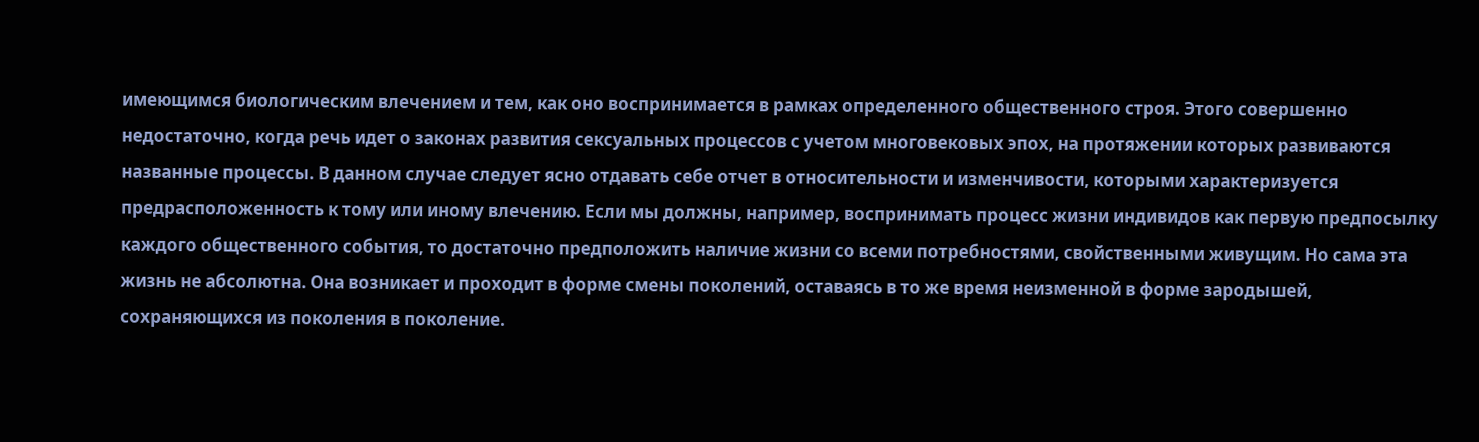имеющимся биологическим влечением и тем, как оно воспринимается в рамках определенного общественного строя. Этого совершенно недостаточно, когда речь идет о законах развития сексуальных процессов с учетом многовековых эпох, на протяжении которых развиваются названные процессы. В данном случае следует ясно отдавать себе отчет в относительности и изменчивости, которыми характеризуется предрасположенность к тому или иному влечению. Если мы должны, например, воспринимать процесс жизни индивидов как первую предпосылку каждого общественного события, то достаточно предположить наличие жизни со всеми потребностями, свойственными живущим. Но сама эта жизнь не абсолютна. Она возникает и проходит в форме смены поколений, оставаясь в то же время неизменной в форме зародышей, сохраняющихся из поколения в поколение.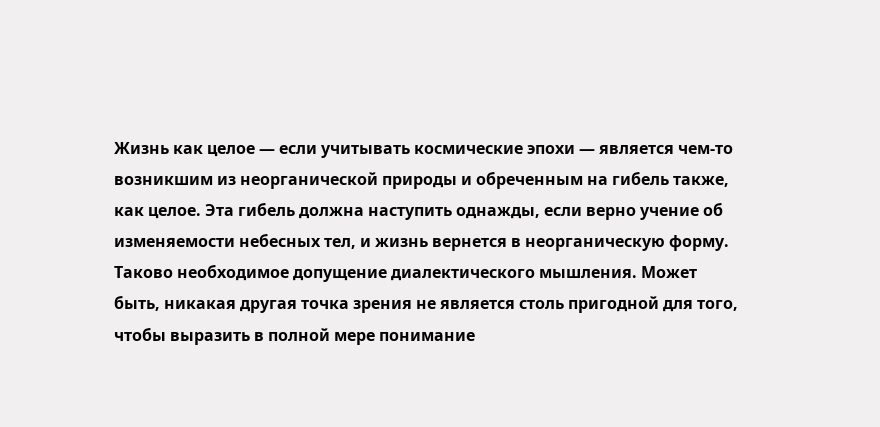Жизнь как целое — если учитывать космические эпохи — является чем-то возникшим из неорганической природы и обреченным на гибель также, как целое. Эта гибель должна наступить однажды, если верно учение об изменяемости небесных тел, и жизнь вернется в неорганическую форму. Таково необходимое допущение диалектического мышления. Может быть, никакая другая точка зрения не является столь пригодной для того, чтобы выразить в полной мере понимание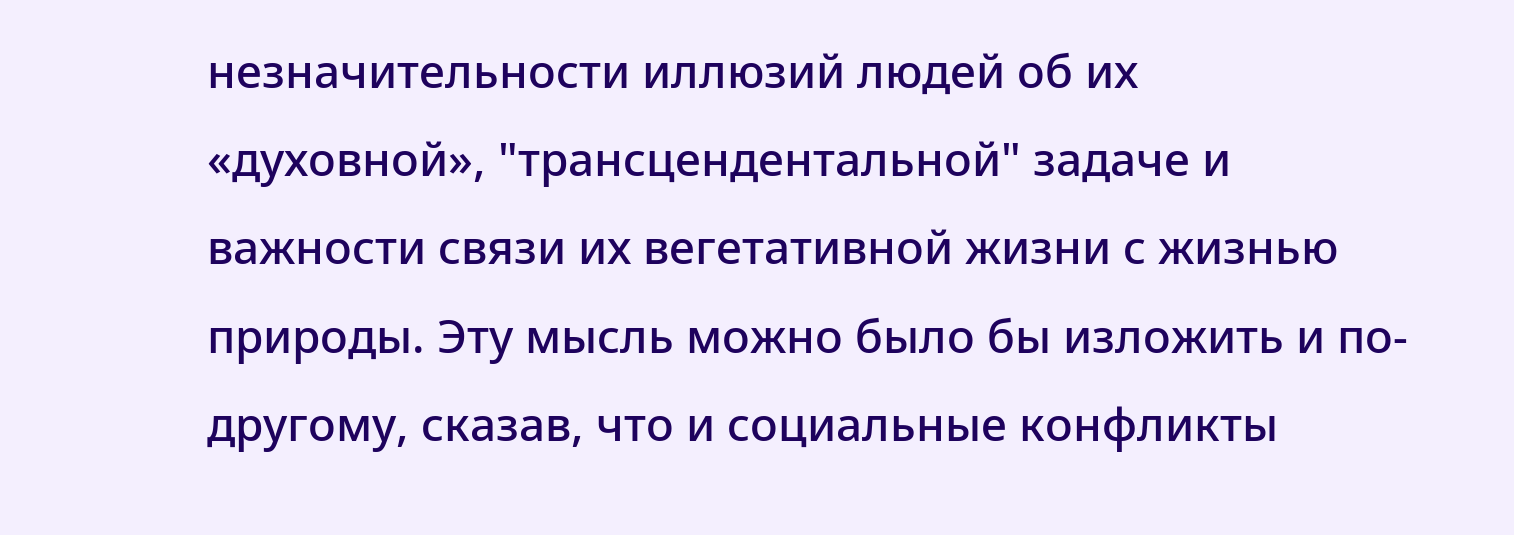незначительности иллюзий людей об их «духовной», "трансцендентальной" задаче и важности связи их вегетативной жизни с жизнью природы. Эту мысль можно было бы изложить и по-другому, сказав, что и социальные конфликты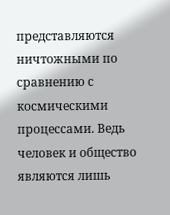представляются ничтожными по сравнению с космическими процессами. Ведь человек и общество являются лишь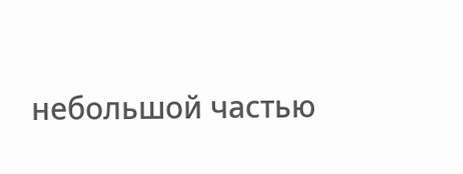небольшой частью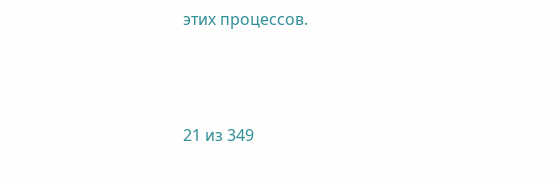этих процессов.



21 из 349